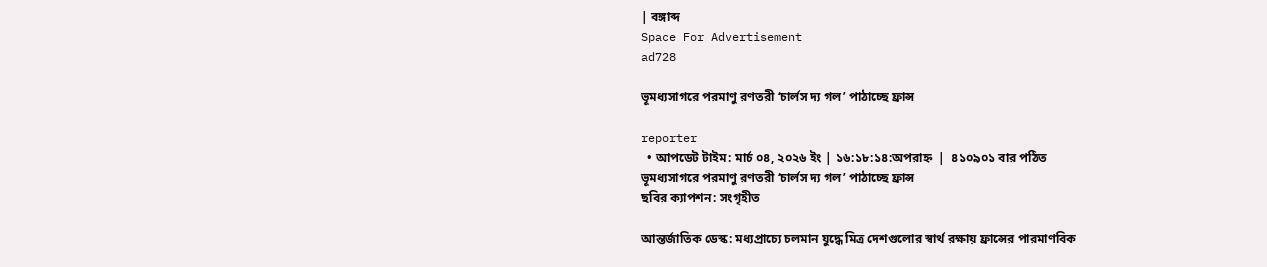| বঙ্গাব্দ
Space For Advertisement
ad728

ভূমধ্যসাগরে পরমাণু রণতরী ‘চার্লস দ্য গল’ পাঠাচ্ছে ফ্রান্স

reporter
  • আপডেট টাইম: মার্চ ০৪, ২০২৬ ইং | ১৬:১৮:১৪:অপরাহ্ন  |  ৪১০৯০১ বার পঠিত
ভূমধ্যসাগরে পরমাণু রণতরী ‘চার্লস দ্য গল’ পাঠাচ্ছে ফ্রান্স
ছবির ক্যাপশন: সংগৃহীত

আন্তর্জাতিক ডেস্ক: মধ্যপ্রাচ্যে চলমান যুদ্ধে মিত্র দেশগুলোর স্বার্থ রক্ষায় ফ্রান্সের পারমাণবিক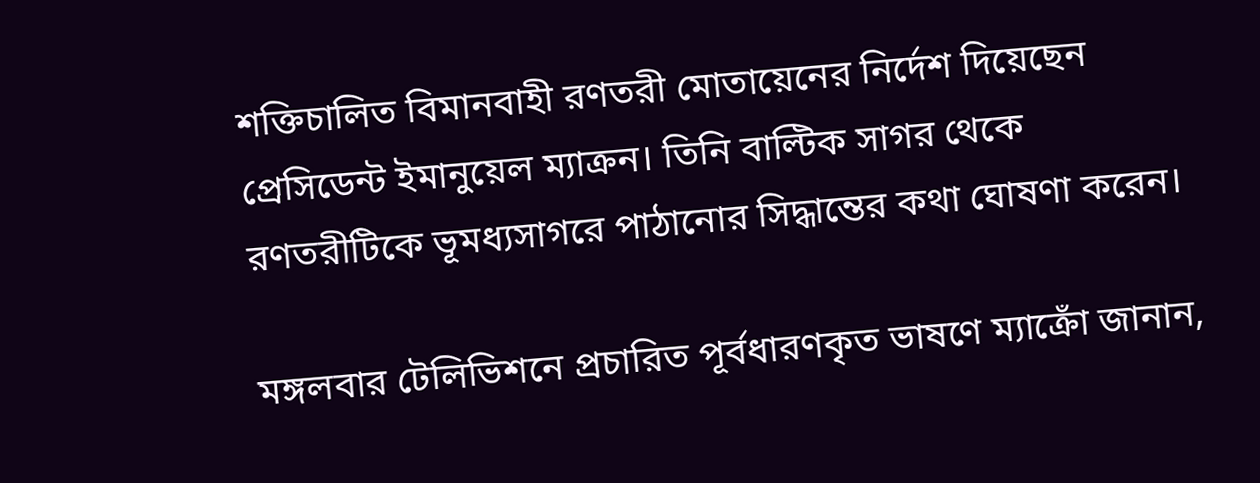শক্তিচালিত বিমানবাহী রণতরী মোতায়েনের নির্দেশ দিয়েছেন প্রেসিডেন্ট ইমানুয়েল ম্যাক্রন। তিনি বাল্টিক সাগর থেকে রণতরীটিকে ভূমধ্যসাগরে পাঠানোর সিদ্ধান্তের কথা ঘোষণা করেন।

মঙ্গলবার টেলিভিশনে প্রচারিত পূর্বধারণকৃত ভাষণে ম্যাক্রোঁ জানান,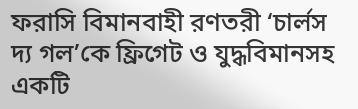ফরাসি বিমানবাহী রণতরী ‘চার্লস দ্য গল’কে ফ্রিগেট ও যুদ্ধবিমানসহ একটি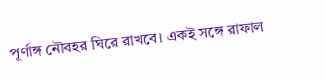পূর্ণাঙ্গ নৌবহর ঘিরে রাখবে। একই সঙ্গে রাফাল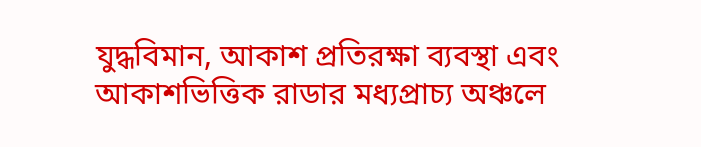যুদ্ধবিমান, আকাশ প্রতিরক্ষা ব্যবস্থা এবং আকাশভিত্তিক রাডার মধ্যপ্রাচ্য অঞ্চলে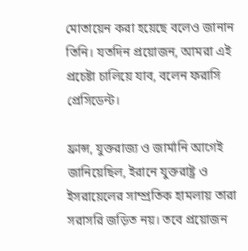মোতায়েন করা হয়েছে বলেও জানান তিনি। যতদিন প্রয়োজন, আমরা এই প্রচেষ্টা চালিয়ে যাব, বলেন ফরাসি প্রেসিডেন্ট।

ফ্রান্স, যুক্তরাজ্য ও জার্মানি আগেই জানিয়েছিল, ইরানে যুক্তরাষ্ট্র ও ইসরায়েলের সাম্প্রতিক হামলায় তারা সরাসরি জড়িত নয়। তবে প্রয়োজন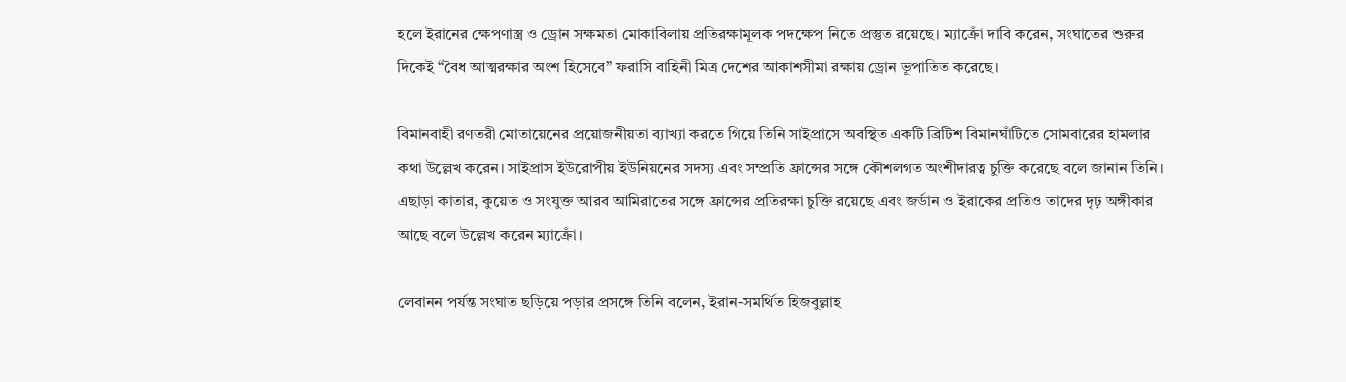হলে ইরানের ক্ষেপণাস্ত্র ও ড্রোন সক্ষমতা মোকাবিলায় প্রতিরক্ষামূলক পদক্ষেপ নিতে প্রস্তুত রয়েছে। ম্যাক্রোঁ দাবি করেন, সংঘাতের শুরুর দিকেই “বৈধ আত্মরক্ষার অংশ হিসেবে” ফরাসি বাহিনী মিত্র দেশের আকাশসীমা রক্ষায় ড্রোন ভূপাতিত করেছে।

বিমানবাহী রণতরী মোতায়েনের প্রয়োজনীয়তা ব্যাখ্যা করতে গিয়ে তিনি সাইপ্রাসে অবস্থিত একটি ব্রিটিশ বিমানঘাঁটিতে সোমবারের হামলার কথা উল্লেখ করেন। সাইপ্রাস ইউরোপীয় ইউনিয়নের সদস্য এবং সম্প্রতি ফ্রান্সের সঙ্গে কৌশলগত অংশীদারত্ব চুক্তি করেছে বলে জানান তিনি। এছাড়া কাতার, কুয়েত ও সংযুক্ত আরব আমিরাতের সঙ্গে ফ্রান্সের প্রতিরক্ষা চুক্তি রয়েছে এবং জর্ডান ও ইরাকের প্রতিও তাদের দৃঢ় অঙ্গীকার আছে বলে উল্লেখ করেন ম্যাক্রোঁ।

লেবানন পর্যন্ত সংঘাত ছড়িয়ে পড়ার প্রসঙ্গে তিনি বলেন, ইরান-সমর্থিত হিজবুল্লাহ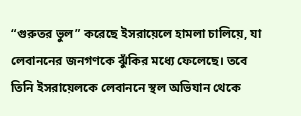“গুরুতর ভুল” করেছে ইসরায়েলে হামলা চালিয়ে, যা লেবাননের জনগণকে ঝুঁকির মধ্যে ফেলেছে। তবে তিনি ইসরায়েলকে লেবাননে স্থল অভিযান থেকে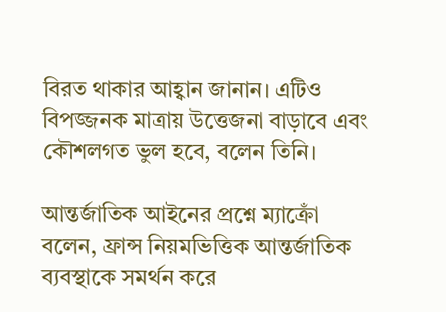বিরত থাকার আহ্বান জানান। এটিও বিপজ্জনক মাত্রায় উত্তেজনা বাড়াবে এবং কৌশলগত ভুল হবে, বলেন তিনি।

আন্তর্জাতিক আইনের প্রশ্নে ম্যাক্রোঁ বলেন, ফ্রান্স নিয়মভিত্তিক আন্তর্জাতিক ব্যবস্থাকে সমর্থন করে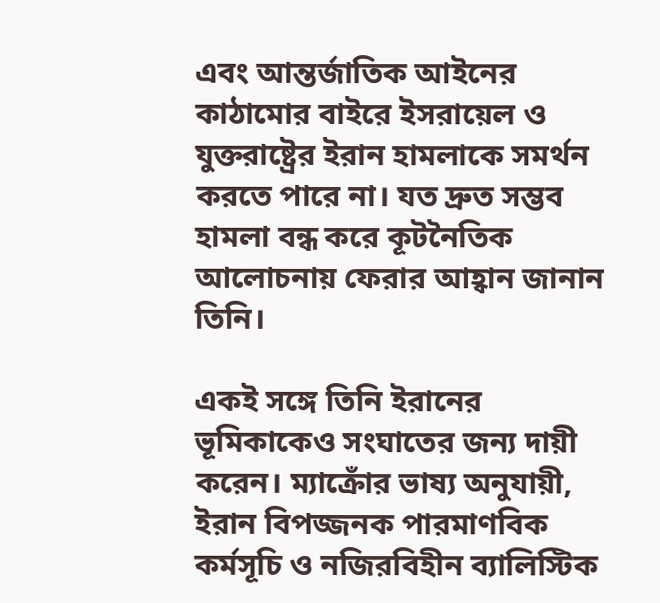এবং আন্তর্জাতিক আইনের কাঠামোর বাইরে ইসরায়েল ও যুক্তরাষ্ট্রের ইরান হামলাকে সমর্থন করতে পারে না। যত দ্রুত সম্ভব হামলা বন্ধ করে কূটনৈতিক আলোচনায় ফেরার আহ্বান জানান তিনি।

একই সঙ্গে তিনি ইরানের ভূমিকাকেও সংঘাতের জন্য দায়ী করেন। ম্যাক্রোঁর ভাষ্য অনুযায়ী, ইরান বিপজ্জনক পারমাণবিক কর্মসূচি ও নজিরবিহীন ব্যালিস্টিক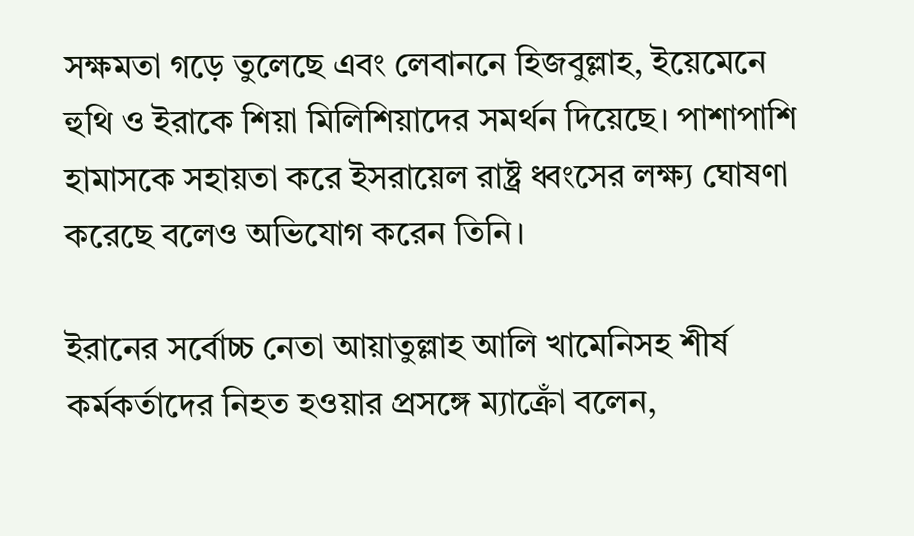সক্ষমতা গড়ে তুলেছে এবং লেবাননে হিজবুল্লাহ, ইয়েমেনে হুথি ও ইরাকে শিয়া মিলিশিয়াদের সমর্থন দিয়েছে। পাশাপাশি হামাসকে সহায়তা করে ইসরায়েল রাষ্ট্র ধ্বংসের লক্ষ্য ঘোষণা করেছে বলেও অভিযোগ করেন তিনি।

ইরানের সর্বোচ্চ নেতা আয়াতুল্লাহ আলি খামেনিসহ শীর্ষ কর্মকর্তাদের নিহত হওয়ার প্রসঙ্গে ম্যাক্রোঁ বলেন,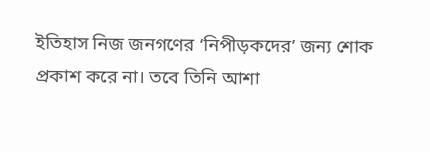ইতিহাস নিজ জনগণের ‘নিপীড়কদের’ জন্য শোক প্রকাশ করে না। তবে তিনি আশা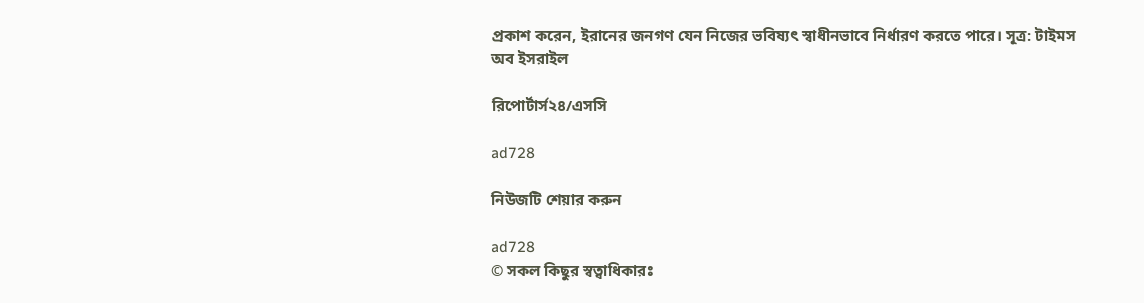প্রকাশ করেন, ইরানের জনগণ যেন নিজের ভবিষ্যৎ স্বাধীনভাবে নির্ধারণ করতে পারে। সূত্র: টাইমস অব ইসরাইল

রিপোর্টার্স২৪/এসসি

ad728

নিউজটি শেয়ার করুন

ad728
© সকল কিছুর স্বত্বাধিকারঃ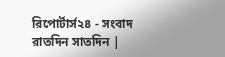রিপোর্টার্স২৪ - সংবাদ রাতদিন সাতদিন |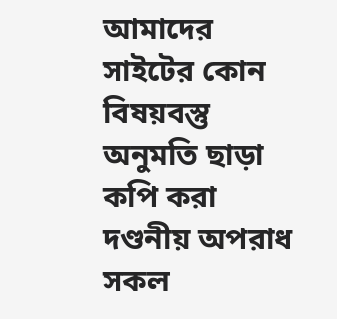আমাদের সাইটের কোন বিষয়বস্তু অনুমতি ছাড়া কপি করা দণ্ডনীয় অপরাধ
সকল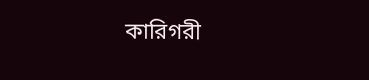কারিগরী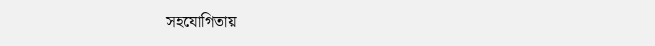সহযোগিতায়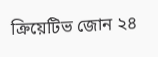ক্রিয়েটিভ জোন ২৪